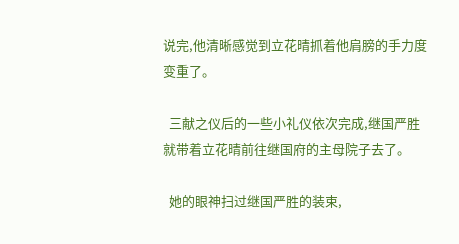说完,他清晰感觉到立花晴抓着他肩膀的手力度变重了。

  三献之仪后的一些小礼仪依次完成,继国严胜就带着立花晴前往继国府的主母院子去了。

  她的眼神扫过继国严胜的装束,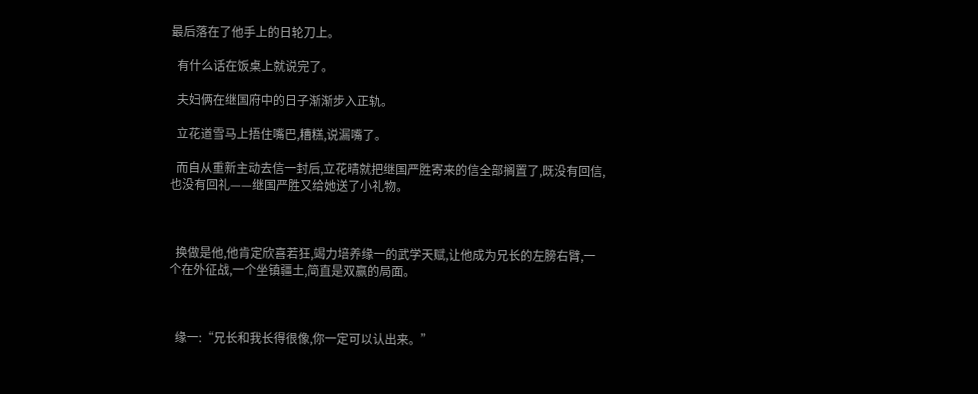最后落在了他手上的日轮刀上。

  有什么话在饭桌上就说完了。

  夫妇俩在继国府中的日子渐渐步入正轨。

  立花道雪马上捂住嘴巴,糟糕,说漏嘴了。

  而自从重新主动去信一封后,立花晴就把继国严胜寄来的信全部搁置了,既没有回信,也没有回礼——继国严胜又给她送了小礼物。



  换做是他,他肯定欣喜若狂,竭力培养缘一的武学天赋,让他成为兄长的左膀右臂,一个在外征战,一个坐镇疆土,简直是双赢的局面。



  缘一:“兄长和我长得很像,你一定可以认出来。”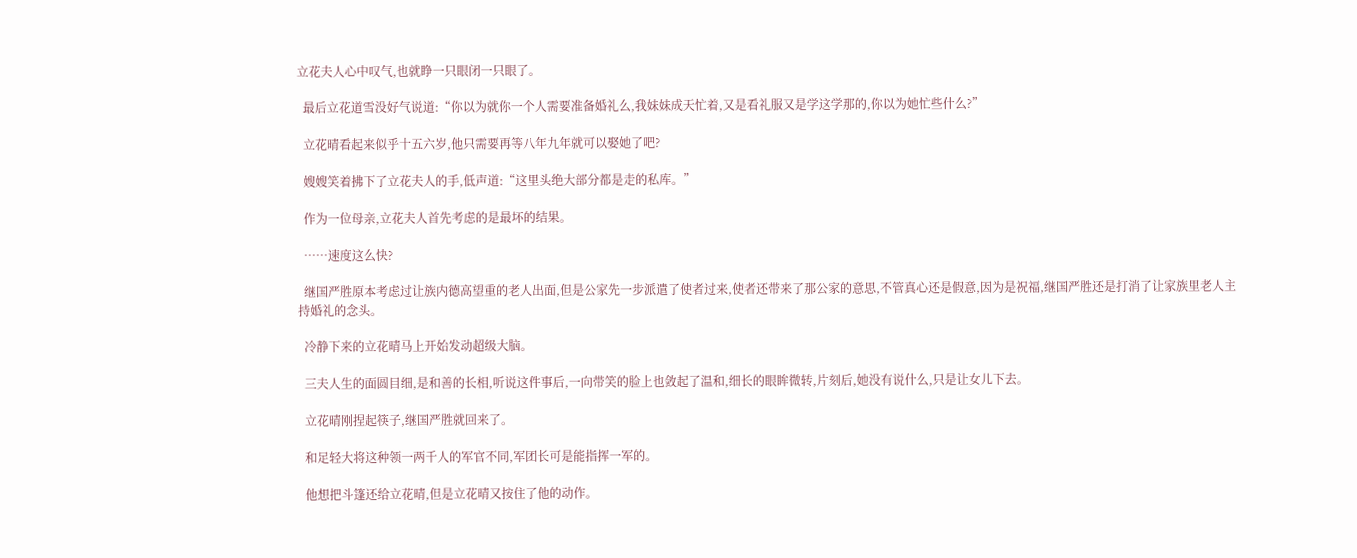立花夫人心中叹气,也就睁一只眼闭一只眼了。

  最后立花道雪没好气说道:“你以为就你一个人需要准备婚礼么,我妹妹成天忙着,又是看礼服又是学这学那的,你以为她忙些什么?”

  立花晴看起来似乎十五六岁,他只需要再等八年九年就可以娶她了吧?

  嫂嫂笑着拂下了立花夫人的手,低声道:“这里头绝大部分都是走的私库。”

  作为一位母亲,立花夫人首先考虑的是最坏的结果。

  ……速度这么快?

  继国严胜原本考虑过让族内德高望重的老人出面,但是公家先一步派遣了使者过来,使者还带来了那公家的意思,不管真心还是假意,因为是祝福,继国严胜还是打消了让家族里老人主持婚礼的念头。

  冷静下来的立花晴马上开始发动超级大脑。

  三夫人生的面圆目细,是和善的长相,听说这件事后,一向带笑的脸上也敛起了温和,细长的眼眸微转,片刻后,她没有说什么,只是让女儿下去。

  立花晴刚捏起筷子,继国严胜就回来了。

  和足轻大将这种领一两千人的军官不同,军团长可是能指挥一军的。

  他想把斗篷还给立花晴,但是立花晴又按住了他的动作。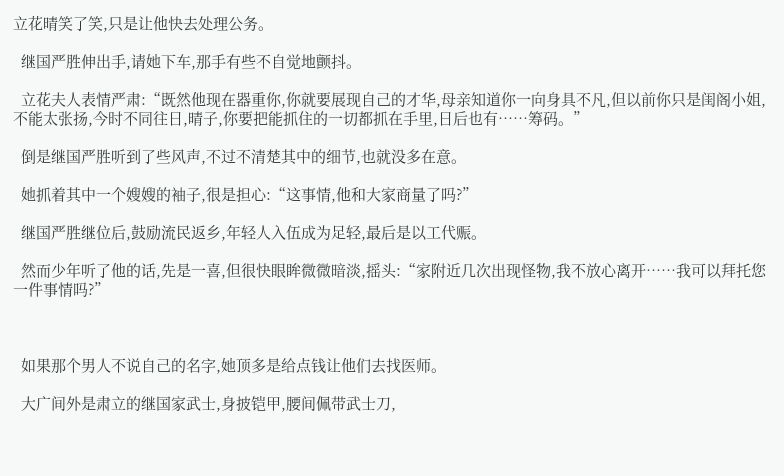立花晴笑了笑,只是让他快去处理公务。

  继国严胜伸出手,请她下车,那手有些不自觉地颤抖。

  立花夫人表情严肃:“既然他现在器重你,你就要展现自己的才华,母亲知道你一向身具不凡,但以前你只是闺阁小姐,不能太张扬,今时不同往日,晴子,你要把能抓住的一切都抓在手里,日后也有……筹码。”

  倒是继国严胜听到了些风声,不过不清楚其中的细节,也就没多在意。

  她抓着其中一个嫂嫂的袖子,很是担心:“这事情,他和大家商量了吗?”

  继国严胜继位后,鼓励流民返乡,年轻人入伍成为足轻,最后是以工代赈。

  然而少年听了他的话,先是一喜,但很快眼眸微微暗淡,摇头:“家附近几次出现怪物,我不放心离开……我可以拜托您一件事情吗?”



  如果那个男人不说自己的名字,她顶多是给点钱让他们去找医师。

  大广间外是肃立的继国家武士,身披铠甲,腰间佩带武士刀,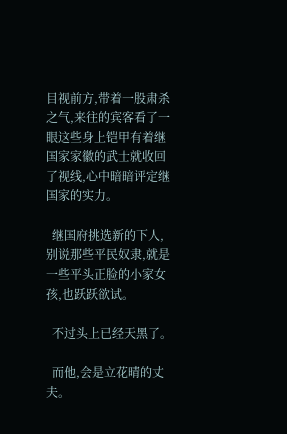目视前方,带着一股肃杀之气,来往的宾客看了一眼这些身上铠甲有着继国家家徽的武士就收回了视线,心中暗暗评定继国家的实力。

  继国府挑选新的下人,别说那些平民奴隶,就是一些平头正脸的小家女孩,也跃跃欲试。

  不过头上已经天黑了。

  而他,会是立花晴的丈夫。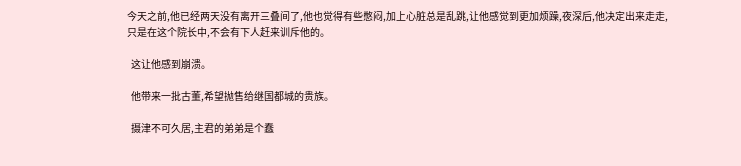今天之前,他已经两天没有离开三叠间了,他也觉得有些憋闷,加上心脏总是乱跳,让他感觉到更加烦躁,夜深后,他决定出来走走,只是在这个院长中,不会有下人赶来训斥他的。

  这让他感到崩溃。

  他带来一批古董,希望抛售给继国都城的贵族。

  摄津不可久居,主君的弟弟是个蠢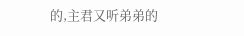的,主君又听弟弟的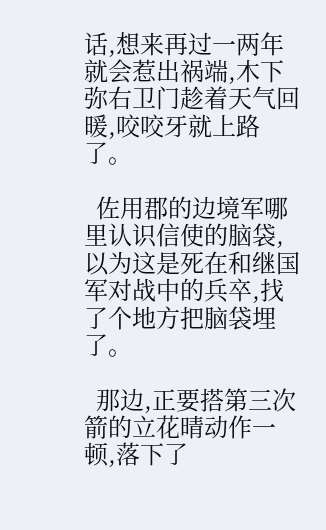话,想来再过一两年就会惹出祸端,木下弥右卫门趁着天气回暖,咬咬牙就上路了。

  佐用郡的边境军哪里认识信使的脑袋,以为这是死在和继国军对战中的兵卒,找了个地方把脑袋埋了。

  那边,正要搭第三次箭的立花晴动作一顿,落下了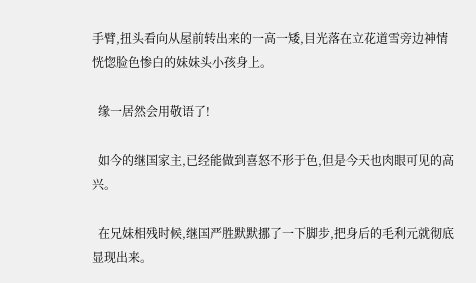手臂,扭头看向从屋前转出来的一高一矮,目光落在立花道雪旁边神情恍惚脸色惨白的妹妹头小孩身上。

  缘一居然会用敬语了!

  如今的继国家主,已经能做到喜怒不形于色,但是今天也肉眼可见的高兴。

  在兄妹相残时候,继国严胜默默挪了一下脚步,把身后的毛利元就彻底显现出来。